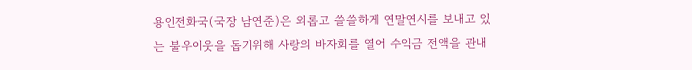용인전화국(국장 남연준)은 외롭고 쓸쓸하게 연말연시를 보내고 있는 불우이웃을 돕기위해 사랑의 바자회를 열어 수익금 전액을 관내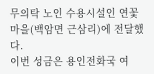무의탁 노인 수용시설인 연꽃마을(백암면 근삼리)에 전달했다.
이번 성금은 용인전화국 여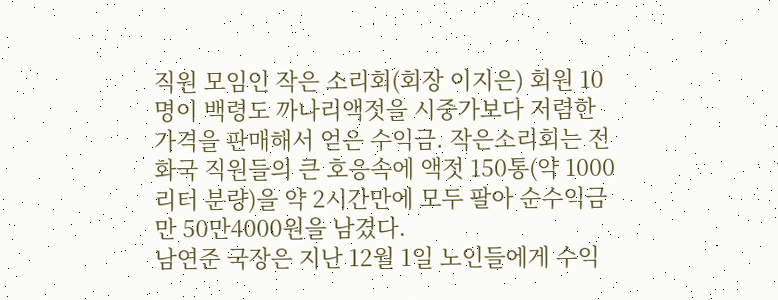직원 모임인 작은 소리회(회장 이지은) 회원 10명이 백령도 까나리액젓을 시중가보다 저렴한 가격을 판매해서 얻은 수익금. 작은소리회는 전화국 직원들의 큰 호응속에 액젓 150통(약 1000리터 분량)을 약 2시간만에 모두 팔아 순수익금만 50만4000원을 남겼다.
남연준 국장은 지난 12월 1일 노인들에게 수익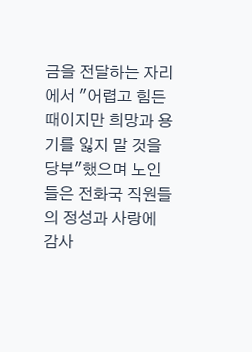금을 전달하는 자리에서 "어렵고 힘든때이지만 희망과 용기를 잃지 말 것을 당부"했으며 노인들은 전화국 직원들의 정성과 사랑에 감사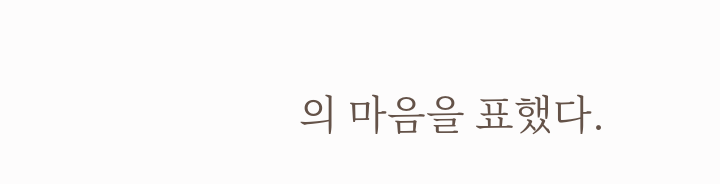의 마음을 표했다.